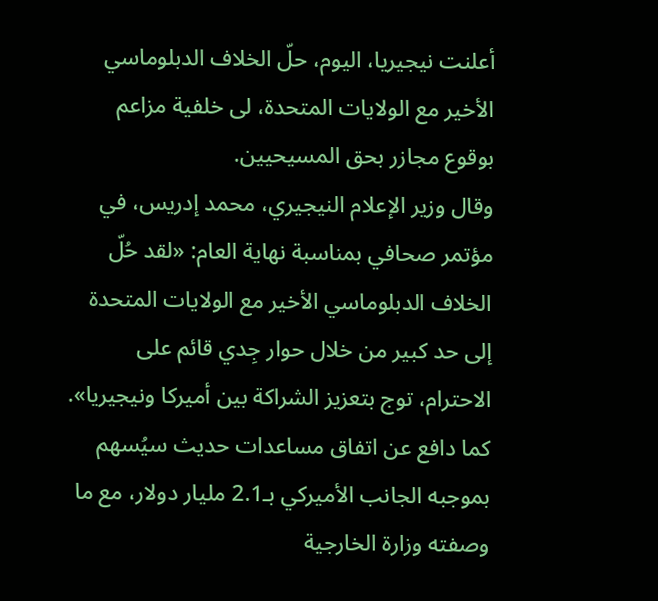أعلنت نيجيريا، اليوم، حلّ الخلاف الدبلوماسي الأخير مع الولايات المتحدة، لى خلفية مزاعم بوقوع مجازر بحق المسيحيين.
وقال وزير الإعلام النيجيري، محمد إدريس، في مؤتمر صحافي بمناسبة نهاية العام: «لقد حُلّ الخلاف الدبلوماسي الأخير مع الولايات المتحدة إلى حد كبير من خلال حوار جِدي قائم على الاحترام، توج بتعزيز الشراكة بين أميركا ونيجيريا».
كما دافع عن اتفاق مساعدات حديث سيُسهم بموجبه الجانب الأميركي بـ2.1 مليار دولار، مع ما وصفته وزارة الخارجية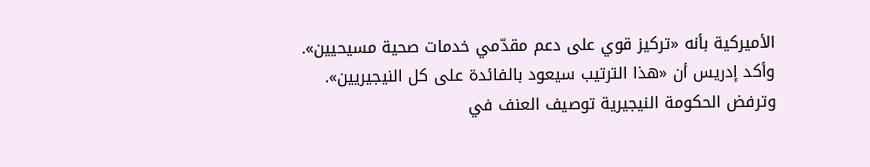الأميركية بأنه «تركيز قوي على دعم مقدّمي خدمات صحية مسيحيين».
وأكد إدريس أن «هذا الترتيب سيعود بالفائدة على كل النيجيريين».
وترفض الحكومة النيجيرية توصيف العنف في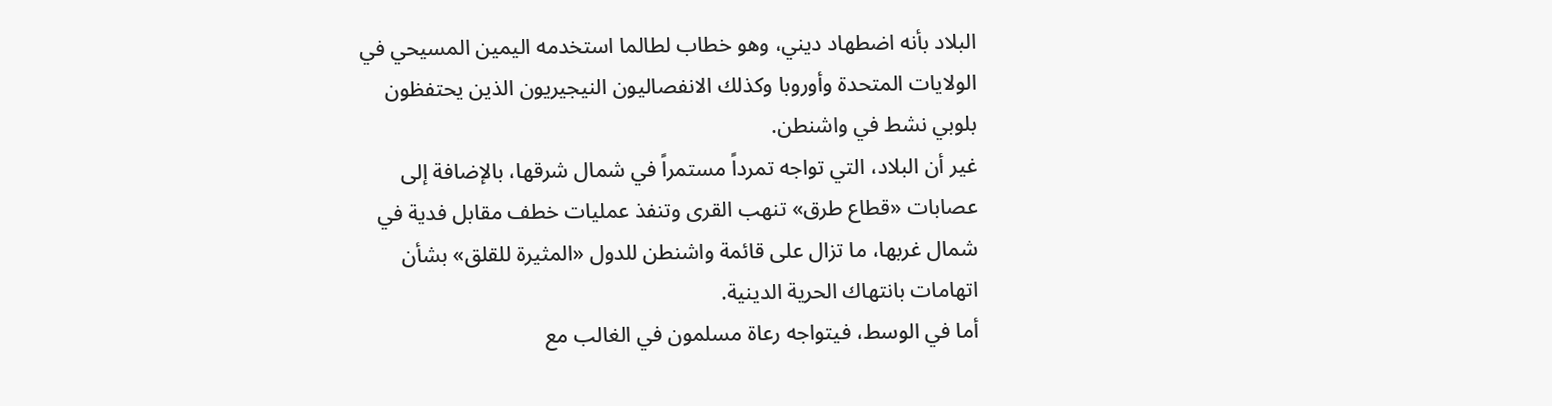البلاد بأنه اضطهاد ديني، وهو خطاب لطالما استخدمه اليمين المسيحي في الولايات المتحدة وأوروبا وكذلك الانفصاليون النيجيريون الذين يحتفظون بلوبي نشط في واشنطن.
غير أن البلاد، التي تواجه تمرداً مستمراً في شمال شرقها، بالإضافة إلى عصابات «قطاع طرق» تنهب القرى وتنفذ عمليات خطف مقابل فدية في شمال غربها، ما تزال على قائمة واشنطن للدول «المثيرة للقلق» بشأن اتهامات بانتهاك الحرية الدينية.
أما في الوسط، فيتواجه رعاة مسلمون في الغالب مع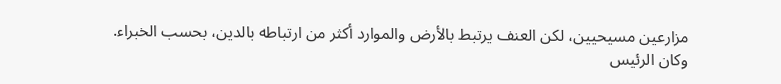مزارعين مسيحيين، لكن العنف يرتبط بالأرض والموارد أكثر من ارتباطه بالدين، بحسب الخبراء.
وكان الرئيس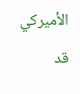الأميركي قد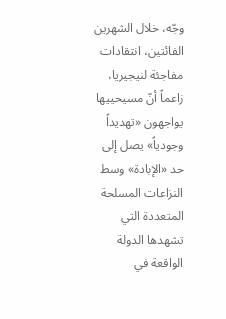وجّه، خلال الشهرين الفائتين، انتقادات مفاجئة لنيجيريا، زاعماً أنّ مسيحييها يواجهون «تهديداً وجودياً» يصل إلى حد «الإبادة» وسط النزاعات المسلحة المتعددة التي تشهدها الدولة الواقعة في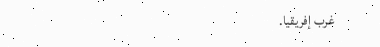غرب إفريقيا.